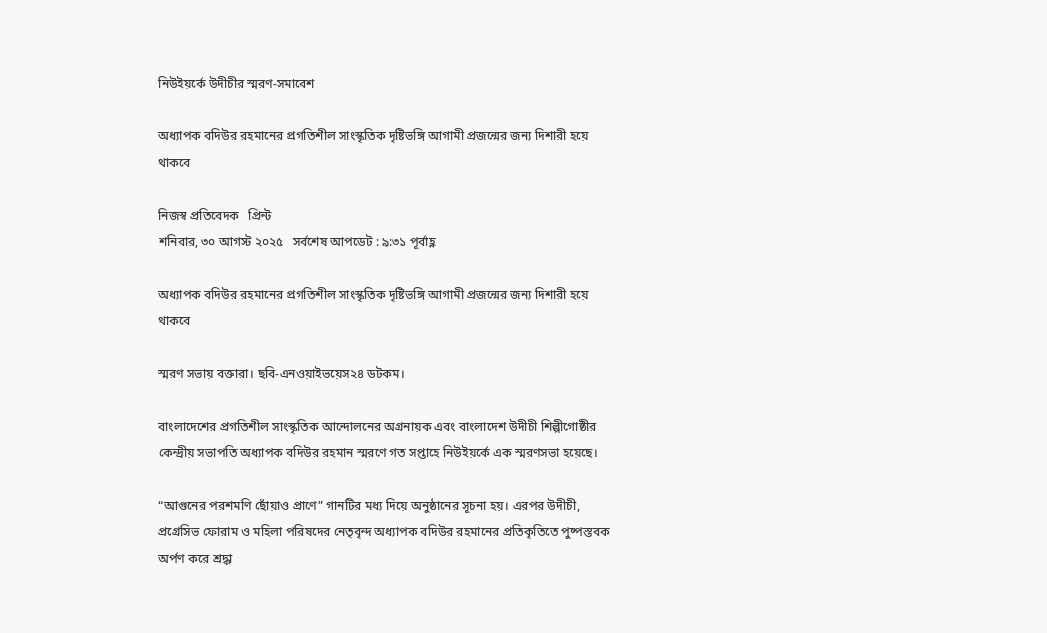নিউইয়র্কে উদীচীর স্মরণ-সমাবেশ

অধ্যাপক বদিউর রহমানের প্রগতিশীল সাংস্কৃতিক দৃষ্টিভঙ্গি আগামী প্রজন্মের জন্য দিশারী হয়ে থাকবে

নিজস্ব প্রতিবেদক   প্রিন্ট
শনিবার, ৩০ আগস্ট ২০২৫   সর্বশেষ আপডেট : ৯:৩১ পূর্বাহ্ণ

অধ্যাপক বদিউর রহমানের প্রগতিশীল সাংস্কৃতিক দৃষ্টিভঙ্গি আগামী প্রজন্মের জন্য দিশারী হয়ে থাকবে

স্মরণ সভায় বক্তারা। ছবি-এনওয়াইভয়েস২৪ ডটকম।

বাংলাদেশের প্রগতিশীল সাংস্কৃতিক আন্দোলনের অগ্রনায়ক এবং বাংলাদেশ উদীচী শিল্পীগোষ্ঠীর কেন্দ্রীয় সভাপতি অধ্যাপক বদিউর রহমান স্মরণে গত সপ্তাহে নিউইয়র্কে এক স্মরণসভা হয়েছে।

“আগুনের পরশমণি ছোঁয়াও প্রাণে” গানটির মধ্য দিয়ে অনুষ্ঠানের সূচনা হয়। এরপর উদীচী, প্রগ্রেসিভ ফোরাম ও মহিলা পরিষদের নেতৃবৃন্দ অধ্যাপক বদিউর রহমানের প্রতিকৃতিতে পুষ্পস্তবক অর্পণ করে শ্রদ্ধা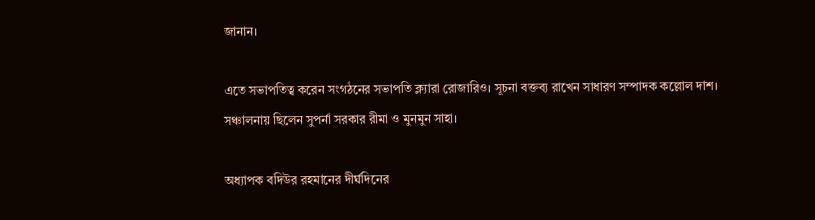জানান।

এতে সভাপতিত্ব করেন সংগঠনের সভাপতি ক্ল্যারা রোজারিও। সূচনা বক্তব্য রাখেন সাধারণ সম্পাদক কল্লোল দাশ। সঞ্চালনায় ছিলেন সুপর্না সরকার রীমা ও মুনমুন সাহা।

অধ্যাপক বদিউর রহমানের দীর্ঘদিনের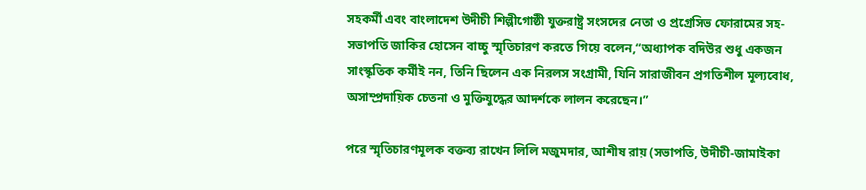সহকর্মী এবং বাংলাদেশ উদীচী শিল্পীগোষ্ঠী যুক্তরাষ্ট্র সংসদের নেতা ও প্রগ্রেসিভ ফোরামের সহ-সভাপতি জাকির হোসেন বাচ্চু স্মৃতিচারণ করতে গিয়ে বলেন,“অধ্যাপক বদিউর শুধু একজন সাংস্কৃতিক কর্মীই নন, তিনি ছিলেন এক নিরলস সংগ্রামী, যিনি সারাজীবন প্রগতিশীল মূল্যবোধ, অসাম্প্রদায়িক চেতনা ও মুক্তিযুদ্ধের আদর্শকে লালন করেছেন।”

পরে স্মৃতিচারণমূলক বক্তব্য রাখেন লিলি মজুমদার, আশীষ রায় (সভাপতি, উদীচী-জামাইকা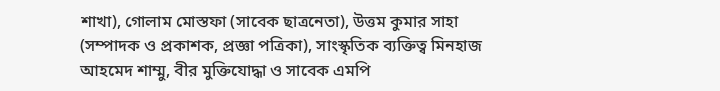শাখা), গোলাম মোস্তফা (সাবেক ছাত্রনেতা), উত্তম কুমার সাহা (সম্পাদক ও প্রকাশক, প্রজ্ঞা পত্রিকা), সাংস্কৃতিক ব্যক্তিত্ব মিনহাজ আহমেদ শাম্মু, বীর মুক্তিযোদ্ধা ও সাবেক এমপি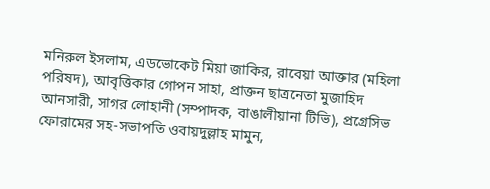মনিরুল ইসলাম, এডভোকেট মিয়া জাকির, রাবেয়া আক্তার (মহিলা পরিষদ), আবৃত্তিকার গোপন সাহা, প্রাক্তন ছাত্রনেতা মুজাহিদ আনসারী, সাগর লোহানী (সম্পাদক, বাঙালীয়ানা টিভি), প্রগ্রেসিভ ফোরামের সহ-সভাপতি ওবায়দুল্লাহ মামুন,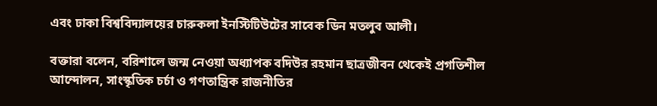এবং ঢাকা বিশ্ববিদ্যালয়ের চারুকলা ইনস্টিটিউটের সাবেক ডিন মতলুব আলী।

বক্তারা বলেন, বরিশালে জন্ম নেওয়া অধ্যাপক বদিউর রহমান ছাত্রজীবন থেকেই প্রগতিশীল আন্দোলন, সাংস্কৃতিক চর্চা ও গণতান্ত্রিক রাজনীতির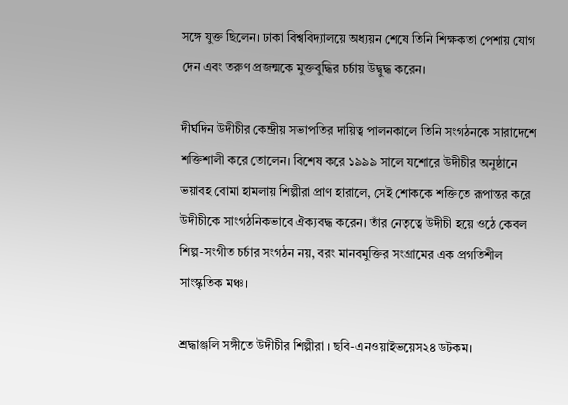সঙ্গে যুক্ত ছিলেন। ঢাকা বিশ্ববিদ্যালয়ে অধ্যয়ন শেষে তিনি শিক্ষকতা পেশায় যোগ দেন এবং তরুণ প্রজন্মকে মুক্তবুদ্ধির চর্চায় উদ্বুদ্ধ করেন।

দীর্ঘদিন উদীচীর কেন্দ্রীয় সভাপতির দায়িত্ব পালনকালে তিনি সংগঠনকে সারাদেশে শক্তিশালী করে তোলেন। বিশেষ করে ১৯৯৯ সালে যশোরে উদীচীর অনুষ্ঠানে ভয়াবহ বোমা হামলায় শিল্পীরা প্রাণ হারালে, সেই শোককে শক্তিতে রূপান্তর করে উদীচীকে সাংগঠনিকভাবে ঐক্যবদ্ধ করেন। তাঁর নেতৃত্বে উদীচী হয়ে ওঠে কেবল শিল্প-সংগীত চর্চার সংগঠন নয়, বরং মানবমুক্তির সংগ্রামের এক প্রগতিশীল সাংস্কৃতিক মঞ্চ।

শ্রদ্ধাঞ্জলি সঙ্গীতে উদীচীর শিল্পীরা । ছবি-এনওয়াইভয়েস২৪ ডটকম।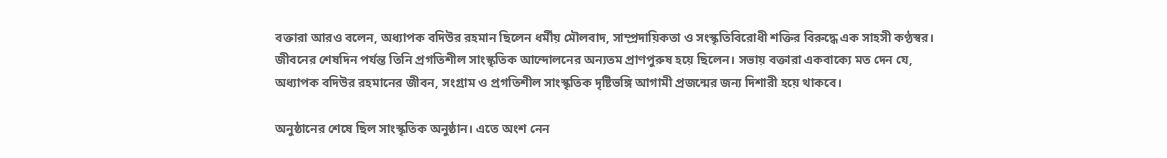বক্তারা আরও বলেন, অধ্যাপক বদিউর রহমান ছিলেন ধর্মীয় মৌলবাদ, সাম্প্রদায়িকতা ও সংস্কৃতিবিরোধী শক্তির বিরুদ্ধে এক সাহসী কণ্ঠস্বর। জীবনের শেষদিন পর্যন্ত তিনি প্রগতিশীল সাংস্কৃতিক আন্দোলনের অন্যতম প্রাণপুরুষ হয়ে ছিলেন। সভায় বক্তারা একবাক্যে মত দেন যে, অধ্যাপক বদিউর রহমানের জীবন, সংগ্রাম ও প্রগতিশীল সাংস্কৃতিক দৃষ্টিভঙ্গি আগামী প্রজন্মের জন্য দিশারী হয়ে থাকবে।

অনুষ্ঠানের শেষে ছিল সাংস্কৃতিক অনুষ্ঠান। এতে অংশ নেন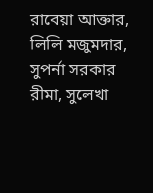রাবেয়া আক্তার, লিলি মজুমদার, সুপর্না সরকার রীমা, সুলেখা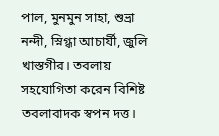পাল, মুনমুন সাহা, শুভ্রা নন্দী, স্নিগ্ধা আচার্যী, জুলি খাস্তগীর। তবলায় সহযোগিতা করেন বিশিষ্ট তবলাবাদক স্বপন দত্ত।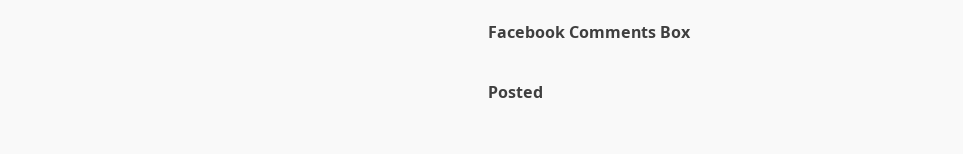Facebook Comments Box

Posted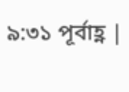৯:৩১ পূর্বাহ্ণ |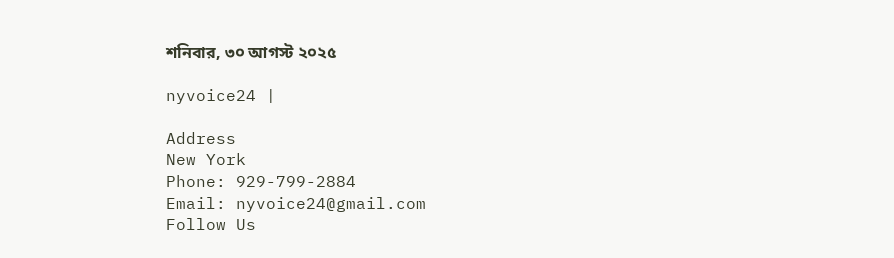শনিবার, ৩০ আগস্ট ২০২৫

nyvoice24 |

Address
New York
Phone: 929-799-2884
Email: nyvoice24@gmail.com
Follow Us